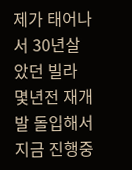제가 태어나서 30년살았던 빌라
몇년전 재개발 돌입해서 지금 진행중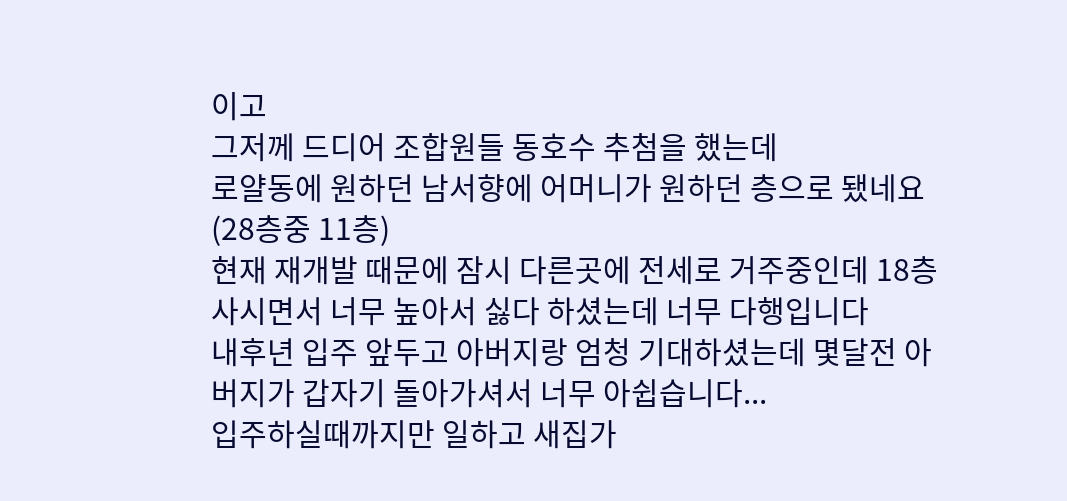이고
그저께 드디어 조합원들 동호수 추첨을 했는데
로얄동에 원하던 남서향에 어머니가 원하던 층으로 됐네요 (28층중 11층)
현재 재개발 때문에 잠시 다른곳에 전세로 거주중인데 18층 사시면서 너무 높아서 싫다 하셨는데 너무 다행입니다
내후년 입주 앞두고 아버지랑 엄청 기대하셨는데 몇달전 아버지가 갑자기 돌아가셔서 너무 아쉽습니다...
입주하실때까지만 일하고 새집가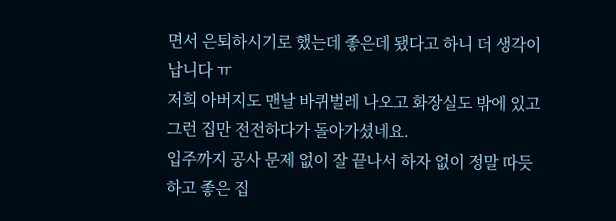면서 은퇴하시기로 했는데 좋은데 됐다고 하니 더 생각이 납니다 ㅠ
저희 아버지도 맨날 바퀴벌레 나오고 화장실도 밖에 있고 그런 집만 전전하다가 돌아가셨네요.
입주까지 공사 문제 없이 잘 끝나서 하자 없이 정말 따듯하고 좋은 집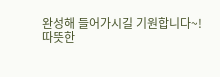완성해 들어가시길 기원합니다~!
따뜻한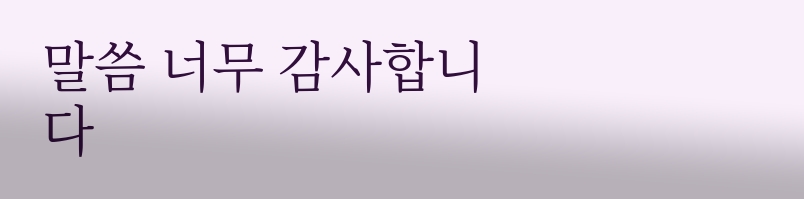말씀 너무 감사합니다